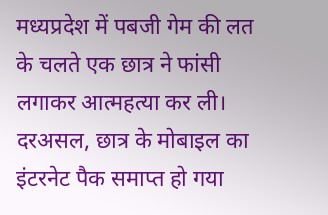मध्यप्रदेश में पबजी गेम की लत के चलते एक छात्र ने फांसी लगाकर आत्महत्या कर ली। दरअसल, छात्र के मोबाइल का इंटरनेट पैक समाप्त हो गया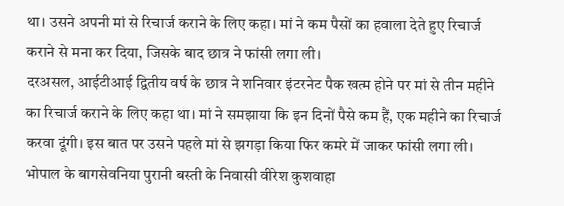था। उसने अपनी मां से रिचार्ज कराने के लिए कहा। मां ने कम पैसों का हवाला देते हुए रिचार्ज कराने से मना कर दिया, जिसके बाद छात्र ने फांसी लगा ली।
दरअसल, आईटीआई द्वितीय वर्ष के छात्र ने शनिवार इंटरनेट पैक खत्म होने पर मां से तीन महीने का रिचार्ज कराने के लिए कहा था। मां ने समझाया कि इन दिनों पैसे कम हैं, एक महीने का रिचार्ज करवा दूंगी। इस बात पर उसने पहले मां से झगड़ा किया फिर कमरे में जाकर फांसी लगा ली।
भोपाल के बागसेवनिया पुरानी बस्ती के निवासी वीरेश कुशवाहा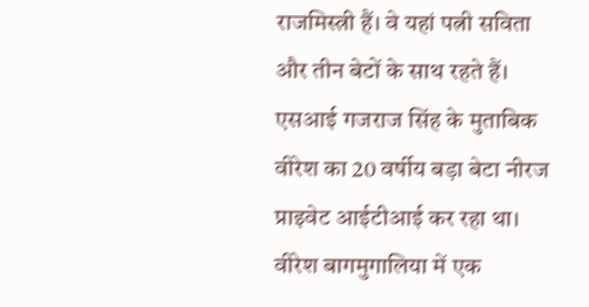राजमिस्त्री हैं। वे यहां पत्नी सविता और तीन बेटों के साथ रहते हैं। एसआई गजराज सिंह के मुताबिक वीरेश का 20 वर्षीय बड़ा बेटा नीरज प्राइवेट आईटीआई कर रहा था। वीरेश बागमुगालिया में एक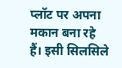प्लॉट पर अपना मकान बना रहे हैं। इसी सिलसिले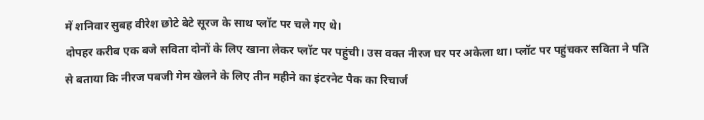में शनिवार सुबह वीरेश छोटे बेटे सूरज के साथ प्लॉट पर चले गए थे।
दोपहर करीब एक बजे सविता दोनों के लिए खाना लेकर प्लॉट पर पहुंची। उस वक्त नीरज घर पर अकेला था। प्लॉट पर पहुंचकर सविता ने पति से बताया कि नीरज पबजी गेम खेलने के लिए तीन महीने का इंटरनेट पैक का रिचार्ज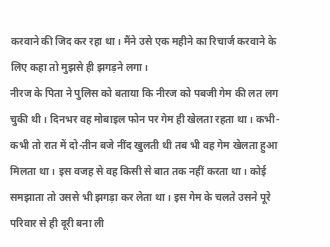करवाने की जिद कर रहा था। मैंने उसे एक महीने का रिचार्ज करवाने के लिए कहा तो मुझसे ही झगड़ने लगा।
नीरज के पिता ने पुलिस को बताया कि नीरज को पबजी गेम की लत लग चुकी थी। दिनभर वह मोबाइल फोन पर गेम ही खेलता रहता था। कभी-कभी तो रात में दो-तीन बजे नींद खुलती थी तब भी वह गेम खेलता हुआ मिलता था। इस वजह से वह किसी से बात तक नहीं करता था। कोई समझाता तो उससे भी झगड़ा कर लेता था। इस गेम के चलते उसने पूरे परिवार से ही दूरी बना ली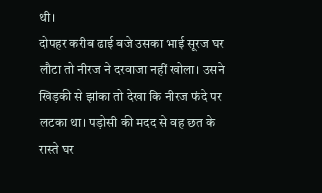थी।
दोपहर करीब ढाई बजे उसका भाई सूरज घर लौटा तो नीरज ने दरवाजा नहीं खोला। उसने खिड़की से झांका तो देखा कि नीरज फंदे पर लटका था। पड़ोसी की मदद से वह छत के रास्ते घर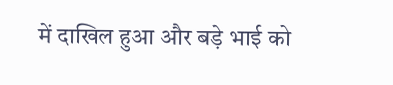में दाखिल हुआ और बड़े भाई को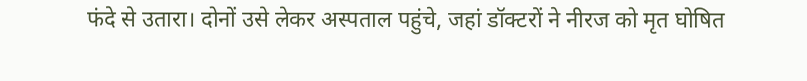फंदे से उतारा। दोनों उसे लेकर अस्पताल पहुंचे, जहां डॉक्टरों ने नीरज को मृत घोषित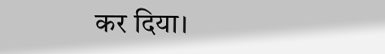कर दिया।